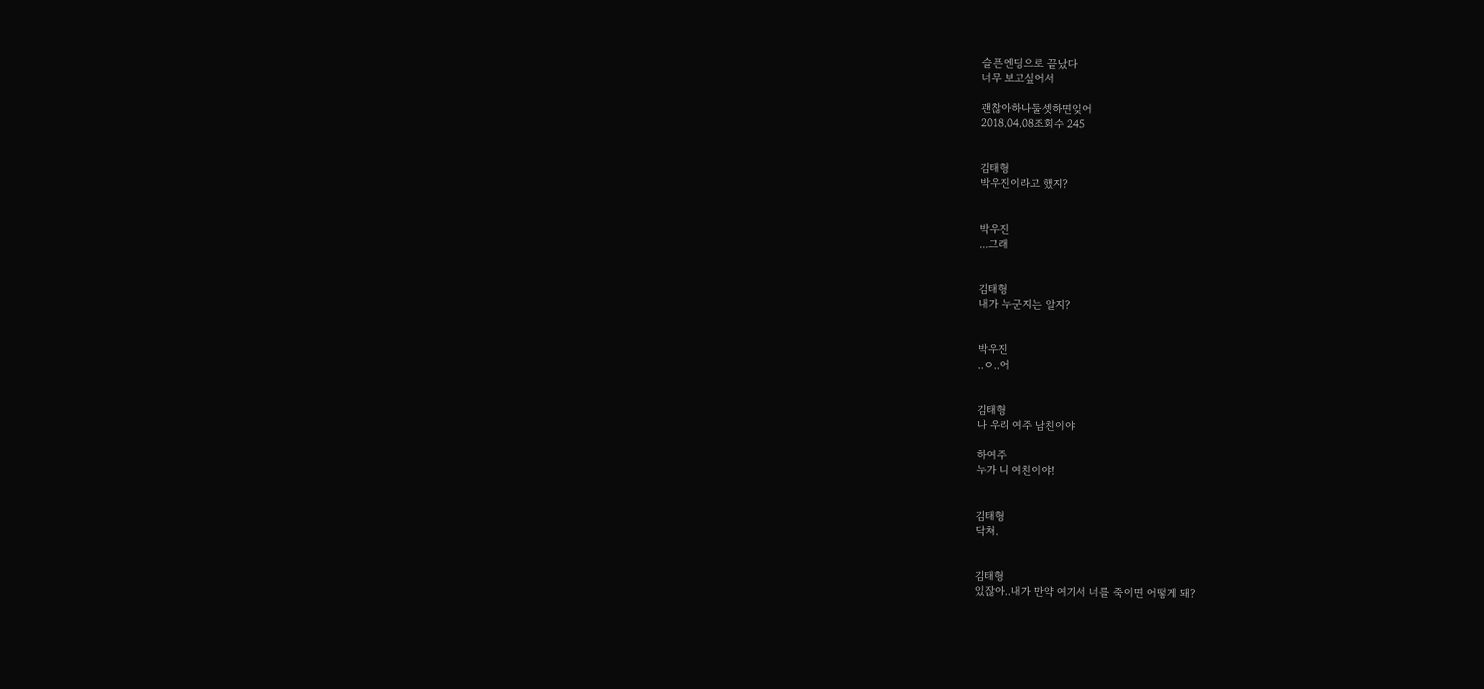슬픈엔딩으로 끝났다
너무 보고싶어서

괜찮아하나둘셋하면잊어
2018.04.08조회수 245


김태형
박우진이라고 했지?


박우진
...그래


김태형
내가 누군지는 알지?


박우진
..ㅇ..어


김태형
나 우리 여주 남친이야

하여주
누가 니 여친이야!


김태형
닥쳐.


김태형
있잖아..내가 만약 여기서 너를 죽이면 어떻게 돼?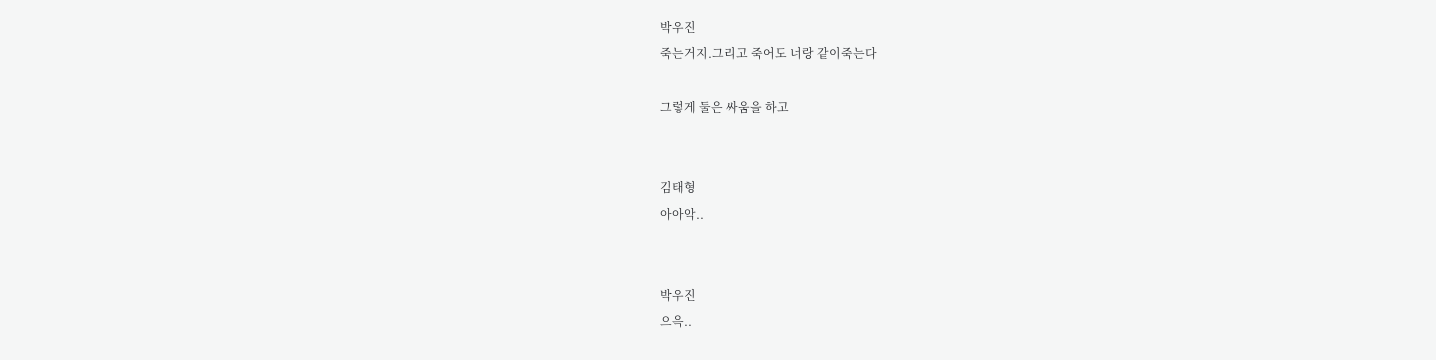박우진
죽는거지.그리고 죽어도 너랑 같이죽는다

그렇게 둘은 싸움을 하고


김태형
아아악..


박우진
으윽..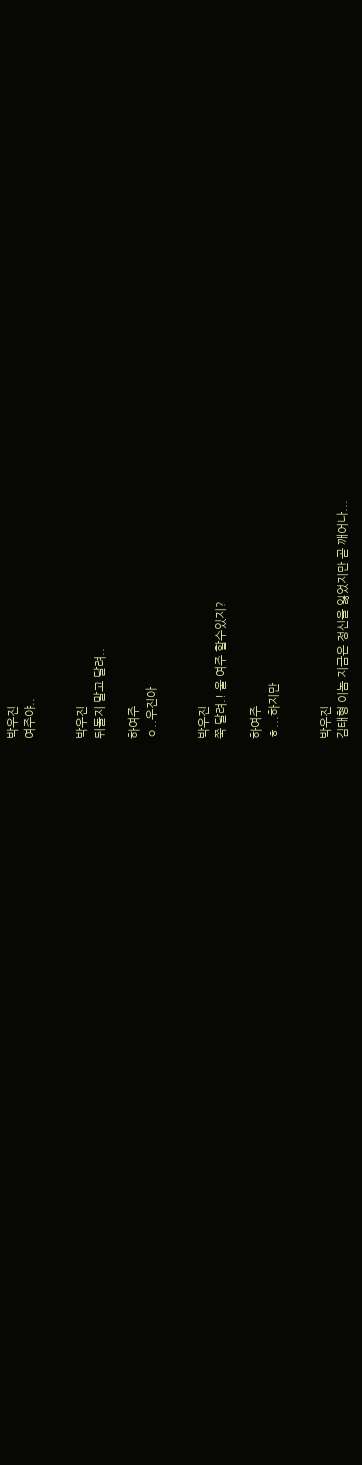박우진
여주야..


박우진
뒤돌지 말고 달려..

하여주
ㅇ..우진아


박우진
쭉 달려.! 울 여주 할수있지?

하여주
ㅎ...하지만


박우진
김태형 이놈 지금은 정신을 잃었지만 곧 깨어나...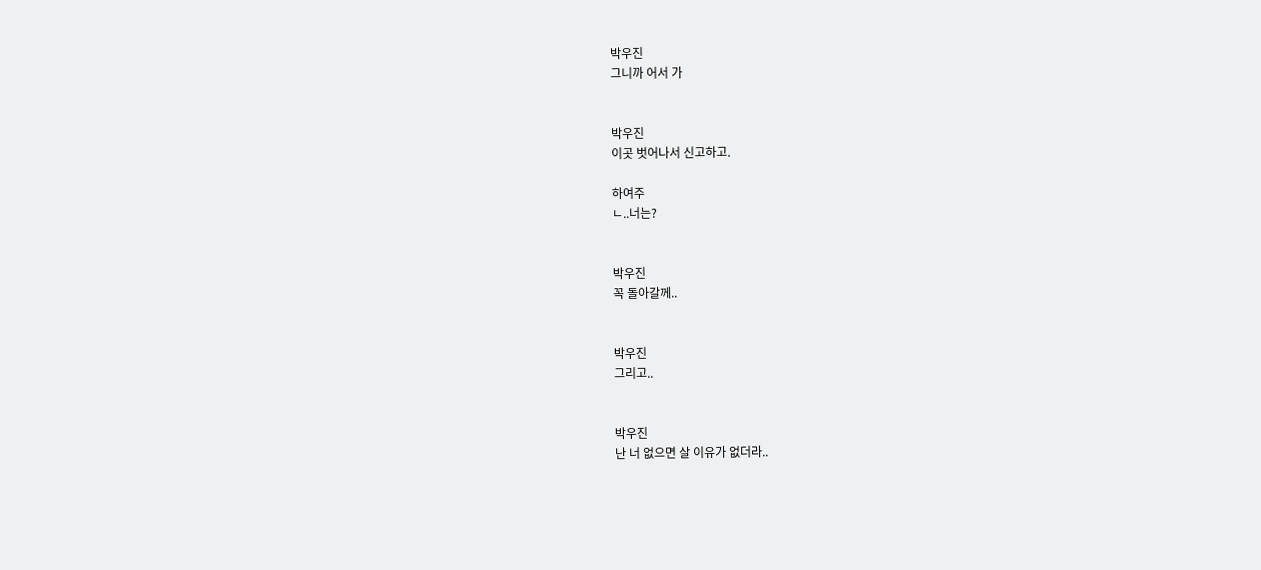박우진
그니까 어서 가


박우진
이곳 벗어나서 신고하고.

하여주
ㄴ..너는?


박우진
꼭 돌아갈께..


박우진
그리고..


박우진
난 너 없으면 살 이유가 없더라..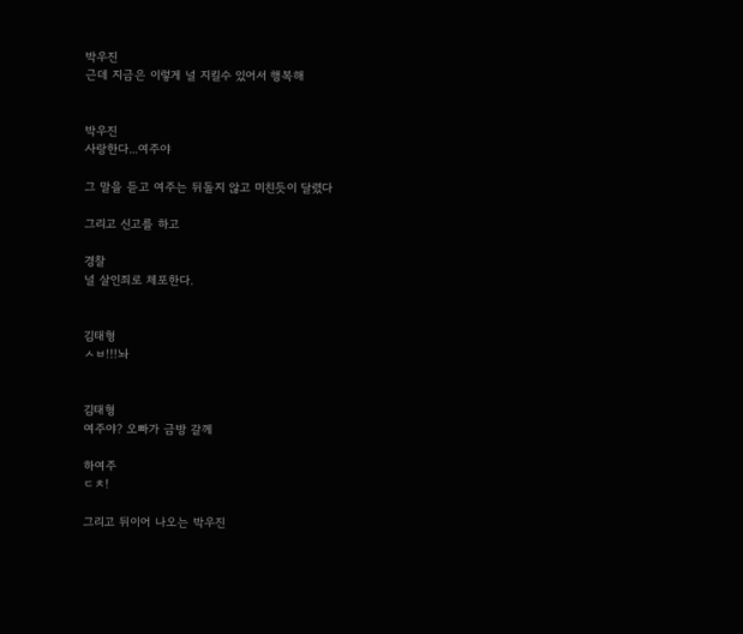박우진
근데 지금은 이렇게 널 지킬수 있어서 행복해


박우진
사랑한다...여주야

그 말을 듣고 여주는 뒤돌지 않고 미친듯이 달렸다

그리고 신고를 하고

경찰
널 살인죄로 체포한다.


김태형
ㅅㅂ!!!놔


김태형
여주야? 오빠가 금방 갈께

하여주
ㄷㅊ!

그리고 뒤이어 나오는 박우진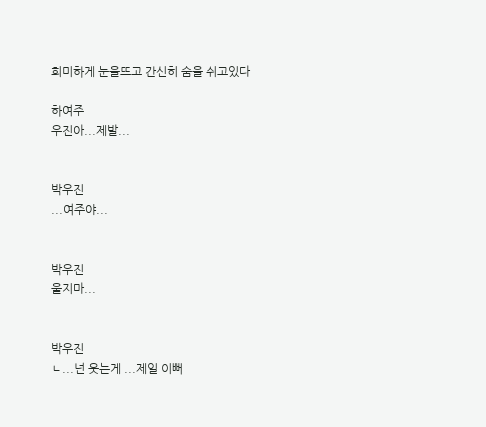희미하게 눈을뜨고 간신히 숨을 쉬고있다

하여주
우진아...제발...


박우진
...여주야...


박우진
울지마...


박우진
ㄴ...넌 웃는게 ...제일 이뻐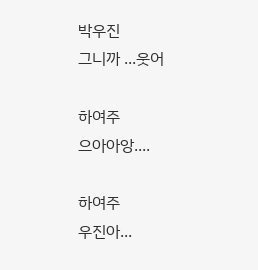박우진
그니까 ...웃어

하여주
으아아앙....

하여주
우진아...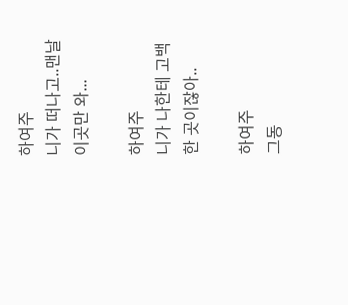하여주
니가 떠나고..맨날 이곳만 와...

하여주
니가 나한테 고백한 곳이잖아..

하여주
그동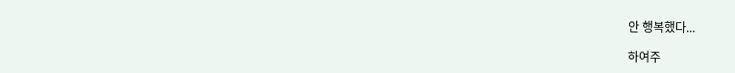안 행복했다...

하여주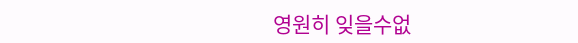영원히 잊을수없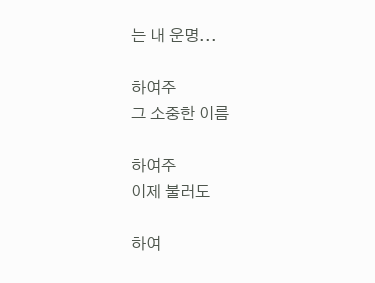는 내 운명...

하여주
그 소중한 이름

하여주
이제 불러도

하여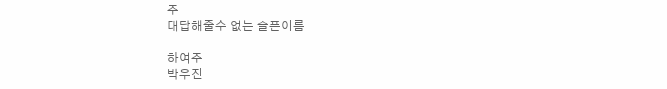주
대답해줄수 없는 슬픈이름

하여주
박우진